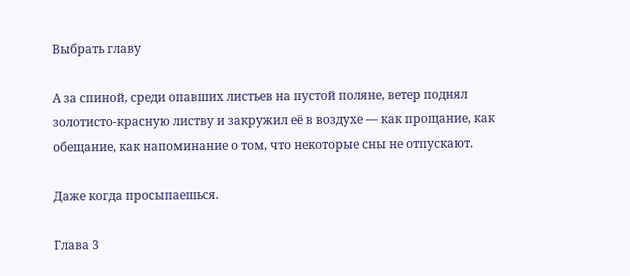Выбрать главу

А за спиной, среди опавших листьев на пустой поляне, ветер поднял золотисто-красную листву и закружил её в воздухе — как прощание, как обещание, как напоминание о том, что некоторые сны не отпускают.

Даже когда просыпаешься.

Глава 3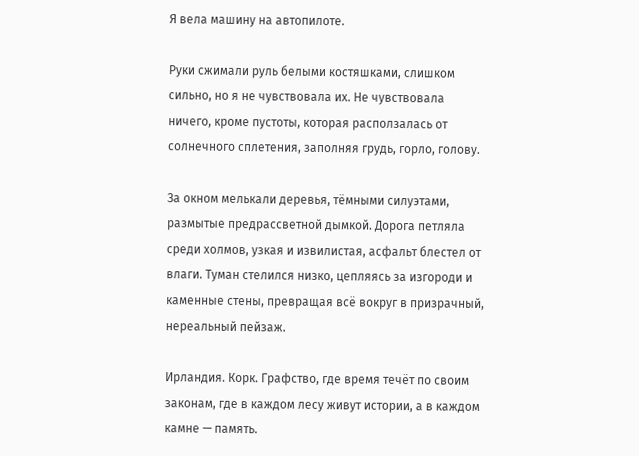Я вела машину на автопилоте.

Руки сжимали руль белыми костяшками, слишком сильно, но я не чувствовала их. Не чувствовала ничего, кроме пустоты, которая расползалась от солнечного сплетения, заполняя грудь, горло, голову.

За окном мелькали деревья, тёмными силуэтами, размытые предрассветной дымкой. Дорога петляла среди холмов, узкая и извилистая, асфальт блестел от влаги. Туман стелился низко, цепляясь за изгороди и каменные стены, превращая всё вокруг в призрачный, нереальный пейзаж.

Ирландия. Корк. Графство, где время течёт по своим законам, где в каждом лесу живут истории, а в каждом камне — память.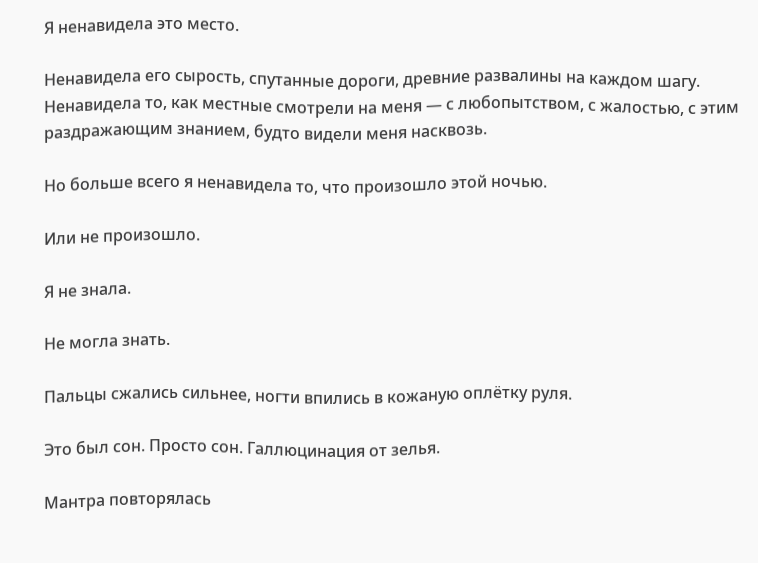Я ненавидела это место.

Ненавидела его сырость, спутанные дороги, древние развалины на каждом шагу. Ненавидела то, как местные смотрели на меня — с любопытством, с жалостью, с этим раздражающим знанием, будто видели меня насквозь.

Но больше всего я ненавидела то, что произошло этой ночью.

Или не произошло.

Я не знала.

Не могла знать.

Пальцы сжались сильнее, ногти впились в кожаную оплётку руля.

Это был сон. Просто сон. Галлюцинация от зелья.

Мантра повторялась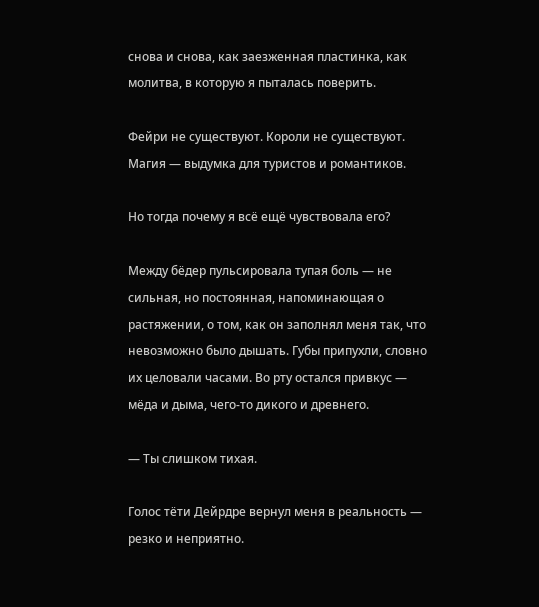снова и снова, как заезженная пластинка, как молитва, в которую я пыталась поверить.

Фейри не существуют. Короли не существуют. Магия — выдумка для туристов и романтиков.

Но тогда почему я всё ещё чувствовала его?

Между бёдер пульсировала тупая боль — не сильная, но постоянная, напоминающая о растяжении, о том, как он заполнял меня так, что невозможно было дышать. Губы припухли, словно их целовали часами. Во рту остался привкус — мёда и дыма, чего-то дикого и древнего.

— Ты слишком тихая.

Голос тёти Дейрдре вернул меня в реальность — резко и неприятно.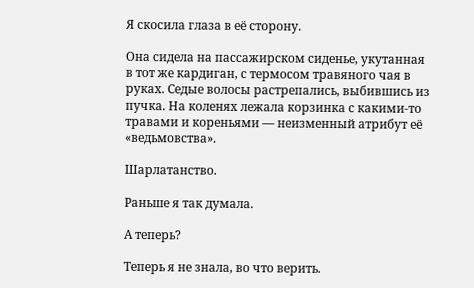Я скосила глаза в её сторону.

Она сидела на пассажирском сиденье, укутанная в тот же кардиган, с термосом травяного чая в руках. Седые волосы растрепались, выбившись из пучка. На коленях лежала корзинка с какими-то травами и кореньями — неизменный атрибут её «ведьмовства».

Шарлатанство.

Раньше я так думала.

А теперь?

Теперь я не знала, во что верить.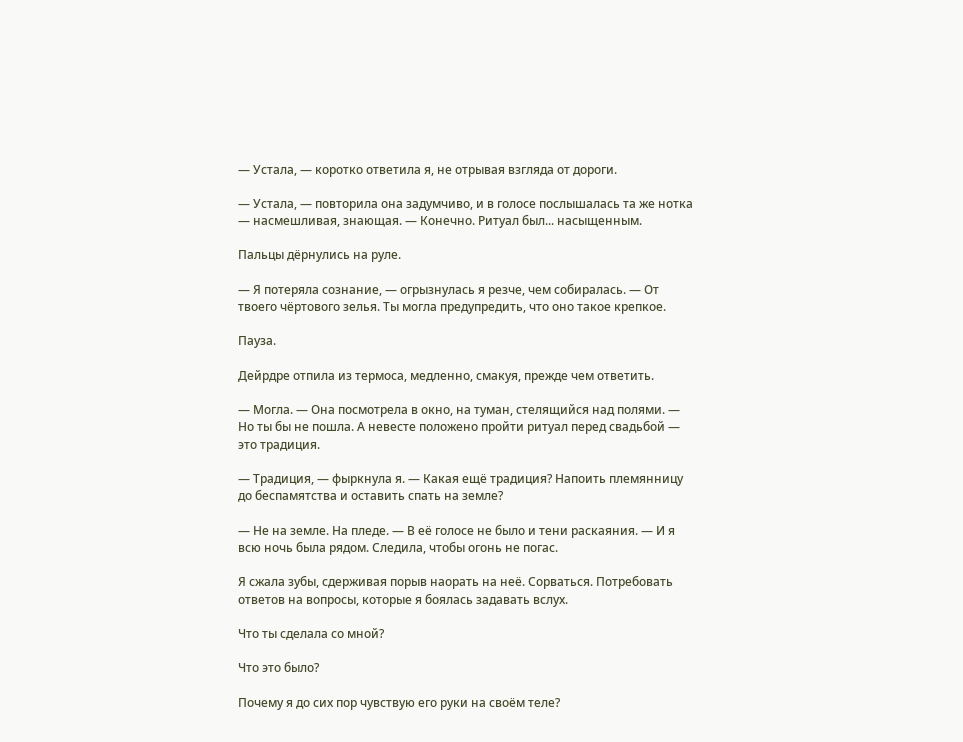— Устала, — коротко ответила я, не отрывая взгляда от дороги.

— Устала, — повторила она задумчиво, и в голосе послышалась та же нотка — насмешливая, знающая. — Конечно. Ритуал был... насыщенным.

Пальцы дёрнулись на руле.

— Я потеряла сознание, — огрызнулась я резче, чем собиралась. — От твоего чёртового зелья. Ты могла предупредить, что оно такое крепкое.

Пауза.

Дейрдре отпила из термоса, медленно, смакуя, прежде чем ответить.

— Могла. — Она посмотрела в окно, на туман, стелящийся над полями. — Но ты бы не пошла. А невесте положено пройти ритуал перед свадьбой — это традиция.

— Традиция, — фыркнула я. — Какая ещё традиция? Напоить племянницу до беспамятства и оставить спать на земле?

— Не на земле. На пледе. — В её голосе не было и тени раскаяния. — И я всю ночь была рядом. Следила, чтобы огонь не погас.

Я сжала зубы, сдерживая порыв наорать на неё. Сорваться. Потребовать ответов на вопросы, которые я боялась задавать вслух.

Что ты сделала со мной?

Что это было?

Почему я до сих пор чувствую его руки на своём теле?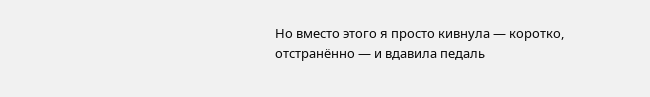Но вместо этого я просто кивнула — коротко, отстранённо — и вдавила педаль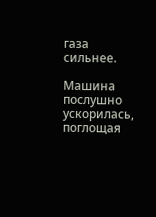газа сильнее.

Машина послушно ускорилась, поглощая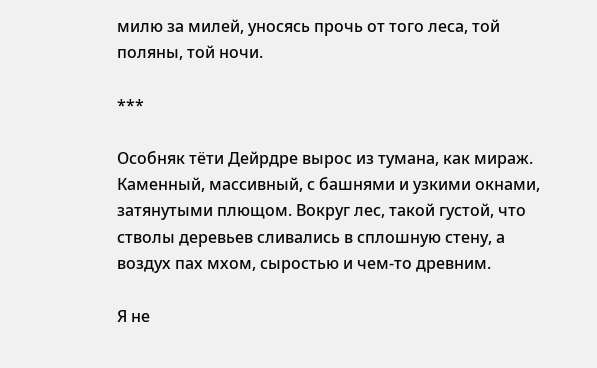милю за милей, уносясь прочь от того леса, той поляны, той ночи.

***

Особняк тёти Дейрдре вырос из тумана, как мираж. Каменный, массивный, с башнями и узкими окнами, затянутыми плющом. Вокруг лес, такой густой, что стволы деревьев сливались в сплошную стену, а воздух пах мхом, сыростью и чем-то древним.

Я не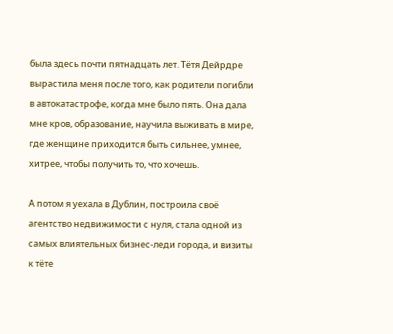была здесь почти пятнадцать лет. Тётя Дейрдре вырастила меня после того, как родители погибли в автокатастрофе, когда мне было пять. Она дала мне кров, образование, научила выживать в мире, где женщине приходится быть сильнее, умнее, хитрее, чтобы получить то, что хочешь.

А потом я уехала в Дублин, построила своё агентство недвижимости с нуля, стала одной из самых влиятельных бизнес-леди города, и визиты к тёте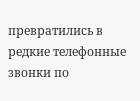превратились в редкие телефонные звонки по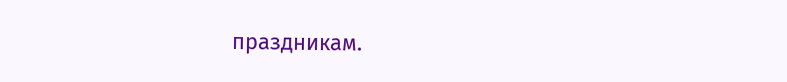праздникам.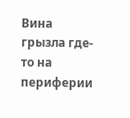Вина грызла где-то на периферии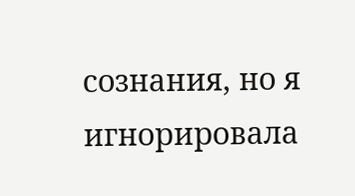сознания, но я игнорировала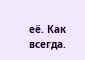её. Как всегда.